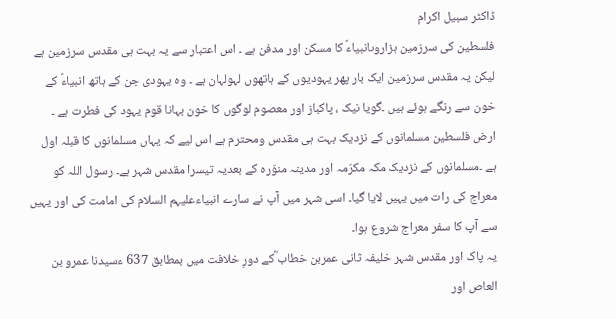ڈاکٹر سبیل اکرام
فلسطین کی سرزمین ہزاروںانبیاءؑ کا مسکن اور مدفن ہے ۔ اس اعتبار سے یہ بہت ہی مقدس سرزمین ہے لیکن یہ مقدس سرزمین ایک بار پھر یہودیوں کے ہاتھوں لہولہان ہے ۔ وہ یہودی جن کے ہاتھ انبیاءؑ کے خون سے رنگے ہوئے ہیں ۔گویا نیک ، پاکباز اور معصوم لوگوں کا خون بہانا قوم یہود کی فطرت ہے ۔ ارض فلسطین مسلمانوں کے نزدیک بہت ہی مقدس ومحترم ہے اس لیے کہ یہاں مسلمانوں کا قبلہ اول ہے ۔مسلمانوں کے نزدیک مکہ مکرّمہ اور مدینہ منوّرہ کے بعدیہ تیسرا مقدس شہر ہے۔ رسول اللہ کو معراج کی رات میں یہیں لایا گیا۔ اسی شہر میں آپ نے سارے انبیاءعلیہم السلام کی امامت کی اور یہیں سے آپ کا سفر معراج شروع ہوا۔
یہ پاک اور مقدس شہر خلیفہ ثانی عمربن خطاب ؓکے دورِ خلافت میں بمطابق 637 ءسیدنا عمرو بن العاص اور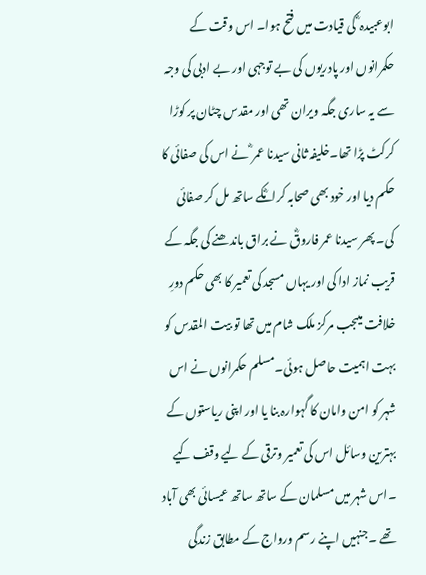ابوعبیدہ ؓ کی قیادت میں فتح ہوا۔ اس وقت کے حکمرانوں اور پادریوں کی بے توجہی اور بے ادبی کی وجہ سے یہ ساری جگہ ویران تھی اور مقدس چٹان پر کوڑا کرکٹ پڑا تھا۔خلیفہ ثانی سیدنا عمر ؓ نے اس کی صفائی کا حکم دیا اور خود بھی صحابہ کرامؓکے ساتھ مل کر صفائی کی۔ پھر سیدنا عمر فاروقؓ نے براق باندھنے کی جگہ کے قریب نماز ادا کی اور یہاں مسجد کی تعمیر کا بھی حکم دورِ خلافت میںجب مرکز ملک شام میں تھا تو بیت المقدس کو بہت اہمیت حاصل ہوئی۔مسلم حکمرانوں نے اس شہر کو امن وامان کا گہوارہ بنا یا اور اپنی ریاستوں کے بہترین وسائل اس کی تعمیر وترقی کے لیے وقف کیے ۔اس شہر میں مسلمان کے ساتھ ساتھ عیسائی بھی آباد تھے ۔جنہیں اپنے رسم ورواج کے مطابق زندگی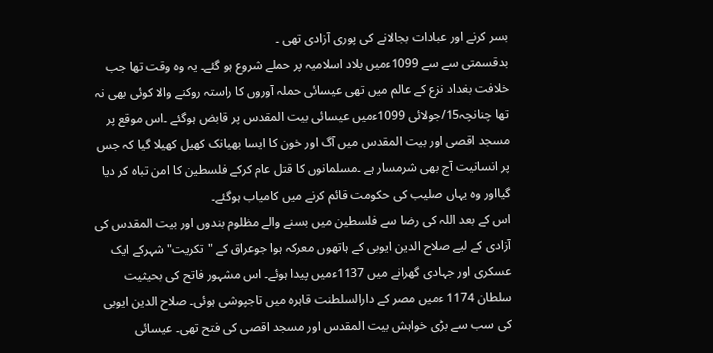بسر کرنے اور عبادات بجالانے کی پوری آزادی تھی ۔
بدقسمتی سے سے 1099ءمیں بلاد اسلامیہ پر حملے شروع ہو گئے۔ یہ وہ وقت تھا جب خلافت بغداد نزع کے عالم میں تھی عیسائی حملہ آوروں کا راستہ روکنے والا کوئی بھی نہ تھا چنانچہ15/جولائی 1099ءمیں عیسائی بیت المقدس پر قابض ہوگئے ۔اس موقع پر مسجد اقصی اور بیت المقدس میں آگ اور خون کا ایسا بھیانک کھیل کھیلا گیا کہ جس پر انسانیت آج بھی شرمسار ہے ۔مسلمانوں کا قتل عام کرکے فلسطین کا امن تباہ کر دیا گیااور وہ یہاں صلیب کی حکومت قائم کرنے میں کامیاب ہوگئے۔
اس کے بعد اللہ کی رضا سے فلسطین میں بسنے والے مظلوم بندوں اور بیت المقدس کی آزادی کے لیے صلاح الدین ایوبی کے ہاتھوں معرکہ ہوا جوعراق کے "تکریت" شہرکے ایک عسکری اور جہادی گھرانے میں 1137ءمیں پیدا ہوئے۔ اس مشہور فاتح کی بحیثیت سلطان 1174 ءمیں مصر کے دارالسلطنت قاہرہ میں تاجپوشی ہوئی۔ صلاح الدین ایوبی کی سب سے بڑی خواہش بیت المقدس اور مسجد اقصی کی فتح تھی۔ عیسائی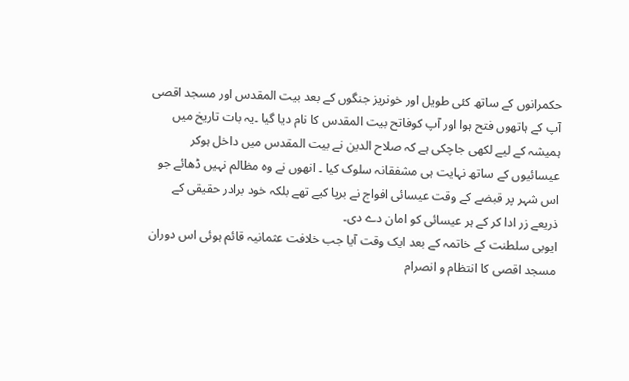حکمرانوں کے ساتھ کئی طویل اور خونریز جنگوں کے بعد بیت المقدس اور مسجد اقصی آپ کے ہاتھوں فتح ہوا اور آپ کوفاتح بیت المقدس کا نام دیا گیا ۔یہ بات تاریخ میں ہمیشہ کے لیے لکھی جاچکی ہے کہ صلاح الدین نے بیت المقدس میں داخل ہوکر عیسائیوں کے ساتھ نہایت ہی مشفقانہ سلوک کیا ۔ انھوں نے وہ مظالم نہیں ڈھائے جو اس شہر پر قبضے کے وقت عیسائی افواج نے برپا کیے تھے بلکہ خود برادر حقیقی کے ذریعے زر ادا کر کے ہر عیسائی کو امان دے دی۔
ایوبی سلطنت کے خاتمہ کے بعد ایک وقت آیا جب خلافت عثمانیہ قائم ہوئی اس دوران مسجد اقصی کا انتظام و انصرام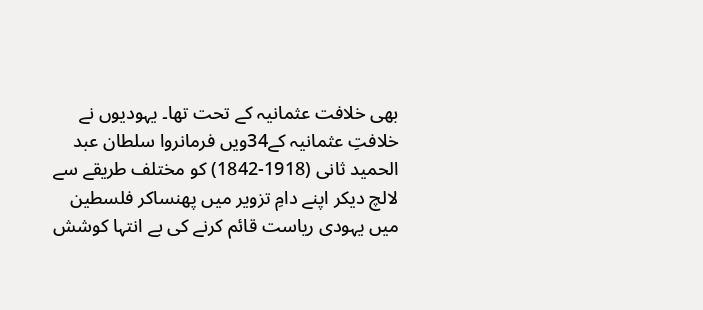بھی خلافت عثمانیہ کے تحت تھا۔ یہودیوں نے خلافتِ عثمانیہ کے34ویں فرمانروا سلطان عبد الحمید ثانی (1918-1842) کو مختلف طریقے سے لالچ دیکر اپنے دامِ تزویر میں پھنساکر فلسطین میں یہودی ریاست قائم کرنے کی بے انتہا کوشش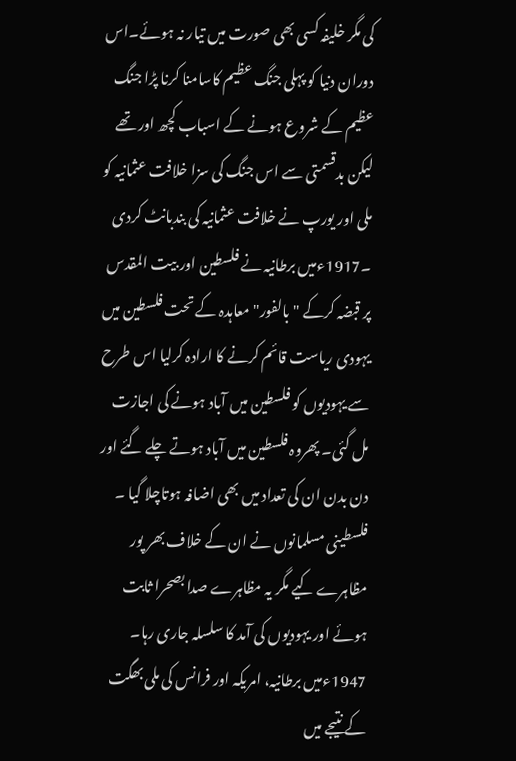کی مگر خلیفہ کسی بھی صورت میں تیار نہ ہوئے۔اس دوران دنیا کو پہلی جنگ عظیم کاسامنا کرنا پڑا جنگ عظیم کے شروع ہونے کے اسباب کچھ اور تھے لیکن بدقسمتی سے اس جنگ کی سزا خلافت عثمانیہ کو ملی اور یورپ نے خلافت عثمانیہ کی بندبانٹ کردی ۔1917ءمیں برطانیہ نے فلسطین اور بیت المقدس پر قبضہ کرکے "بالفور" معاہدہ کے تحت فلسطین میں یہودی ریاست قائم کرنے کا ارادہ کرلیا اس طرح سے یہودیوں کو فلسطین میں آباد ہونے کی اجازت مل گئی۔ پھروہ فلسطین میں آباد ہوتے چلے گئے اور دن بدن ان کی تعداد میں بھی اضافہ ہوتاچلا گیا ۔ فلسطینی مسلمانوں نے ان کے خلاف بھر پور مظاہرے کیے مگر یہ مظاہرے صدا بصحرا ثابت ہوئے اور یہودیوں کی آمد کا سلسلہ جاری رہا۔
1947ءمیں برطانیہ، امریکہ اور فرانس کی ملی بھگت کے نتیجے میں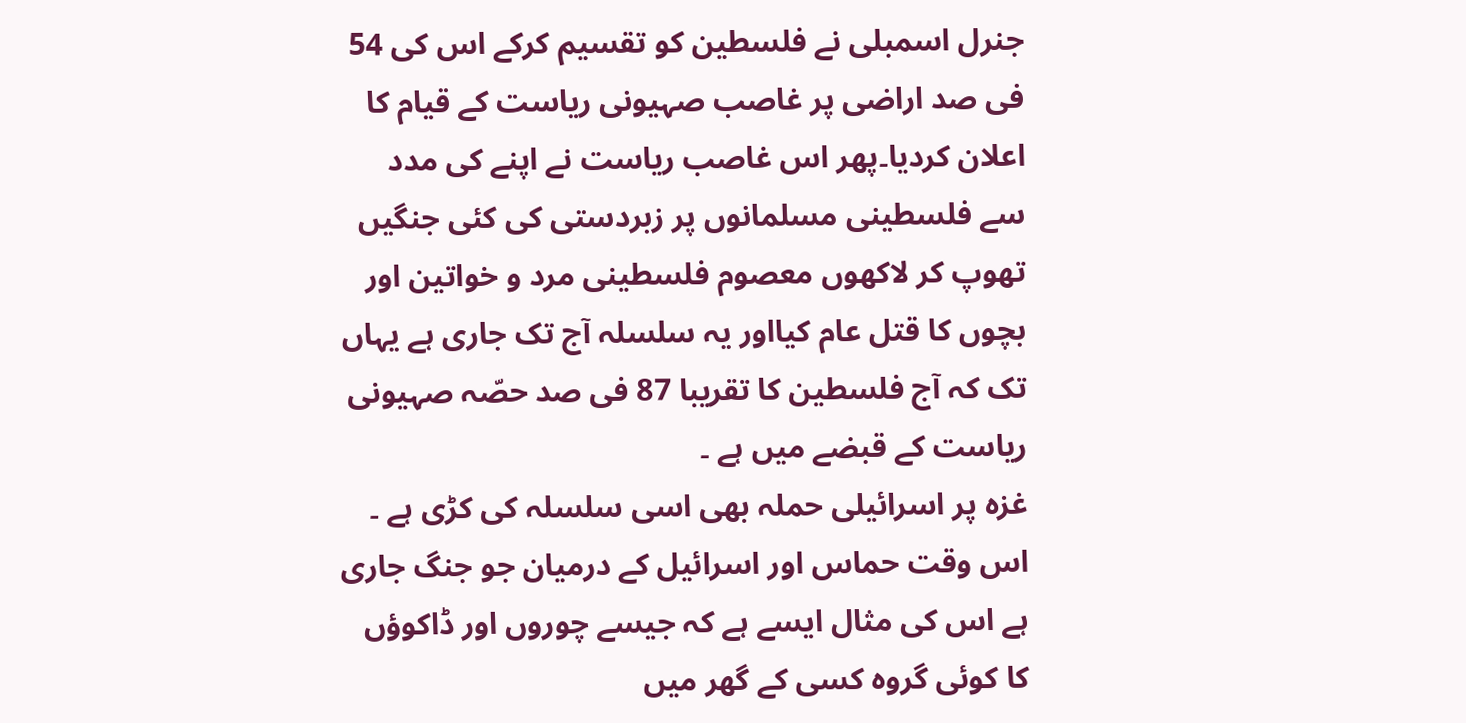جنرل اسمبلی نے فلسطین کو تقسیم کرکے اس کی 54 فی صد اراضی پر غاصب صہیونی ریاست کے قیام کا اعلان کردیا۔پھر اس غاصب ریاست نے اپنے کی مدد سے فلسطینی مسلمانوں پر زبردستی کی کئی جنگیں تھوپ کر لاکھوں معصوم فلسطینی مرد و خواتین اور بچوں کا قتل عام کیااور یہ سلسلہ آج تک جاری ہے یہاں تک کہ آج فلسطین کا تقریبا 87 فی صد حصّہ صہیونی ریاست کے قبضے میں ہے ۔
غزہ پر اسرائیلی حملہ بھی اسی سلسلہ کی کڑی ہے ۔ اس وقت حماس اور اسرائیل کے درمیان جو جنگ جاری ہے اس کی مثال ایسے ہے کہ جیسے چوروں اور ڈاکوؤں کا کوئی گروہ کسی کے گھر میں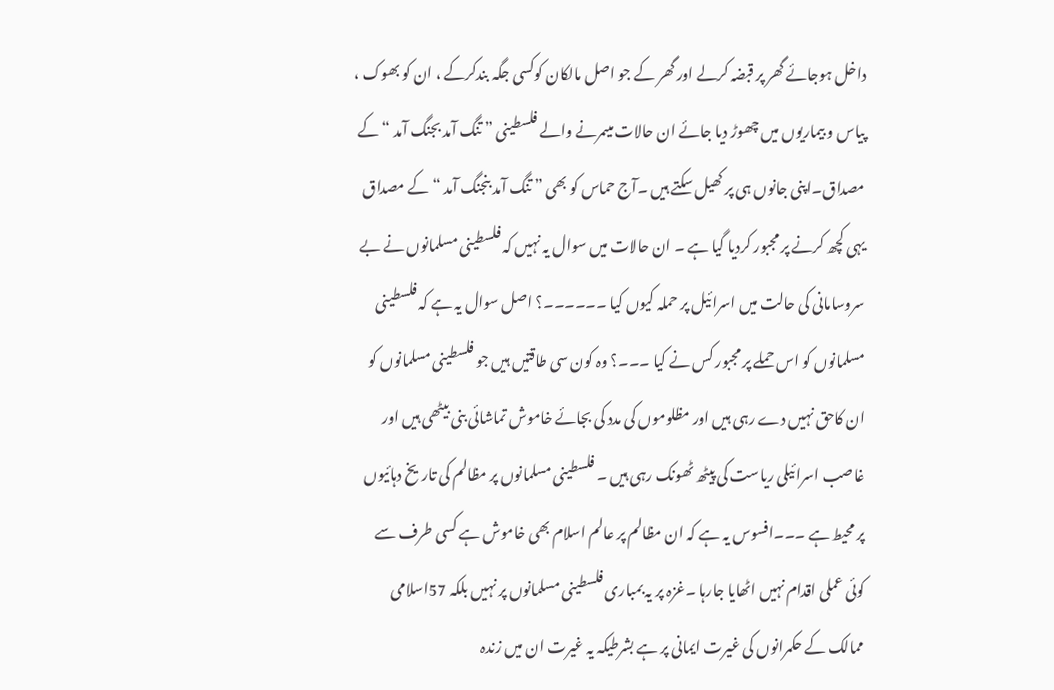داخل ہوجائے گھر پر قبضہ کرلے اور گھر کے جو اصل مالکان کوکسی جگہ بندکرکے ، ان کو بھوک ، پیاس و بیماریوں میں چھوڑ دیا جائے ان حالات میںمرنے والے فلسطینی ” تنگ آمد بجنگ آمد “ کے مصداق۔اپنی جانوں ہی پر کھیل سکتے ہیں ۔آج حماس کو بھی ” تنگ آمد بنجنگ آمد “ کے مصداق یہی کچھ کرنے پر مجبور کردیا گیا ہے ۔ ان حالات میں سوال یہ نہیں کہ فلسطینی مسلمانوں نے بے سروسامانی کی حالت میں اسرائیل پر حملہ کیوں کیا ۔۔۔۔۔۔؟ اصل سوال یہ ہے کہ فلسطینی مسلمانوں کو اس حملے پر مجبور کس نے کیا ۔۔۔؟ وہ کون سی طاقتیں ہیں جو فلسطینی مسلمانوں کو ان کاحق نہیں دے رہی ہیں اور مظلوموں کی مدد کی بجائے خاموش تماشائی بنی بیٹھی ہیں اور غاصب اسرائیلی ریاست کی پیٹھ ٹھونک رہی ہیں ۔ فلسطینی مسلمانوں پر مظالم کی تاریخ دہائیوں پر محیط ہے ۔۔۔افسوس یہ ہے کہ ان مظالم پر عالم اسلام بھی خاموش ہے کسی طرف سے کوئی عملی اقدام نہیں اٹھایا جارہا ۔غزہ پر یہ بمباری فلسطینی مسلمانوں پر نہیں بلکہ 57اسلامی ممالک کے حکمرانوں کی غیرت ایمانی پر ہے بشرطیکہ یہ غیرت ان میں زندہ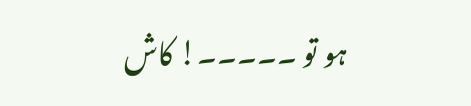ہو تو ۔۔۔۔۔! کاش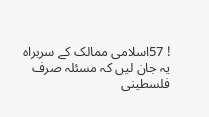! 57اسلامی ممالک کے سربراہ یہ جان لیں کہ مسئلہ صرف فلسطینی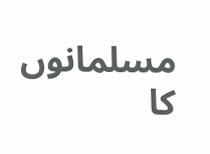مسلمانوں کا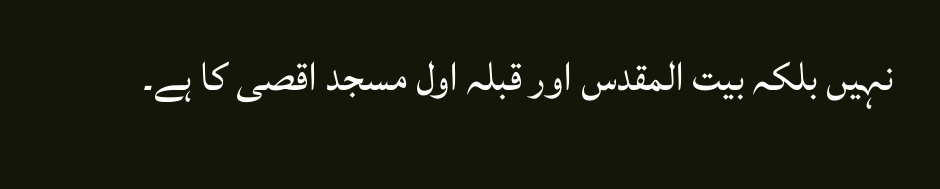نہیں بلکہ بیت المقدس اور قبلہ اول مسجد اقصی کا ہے۔